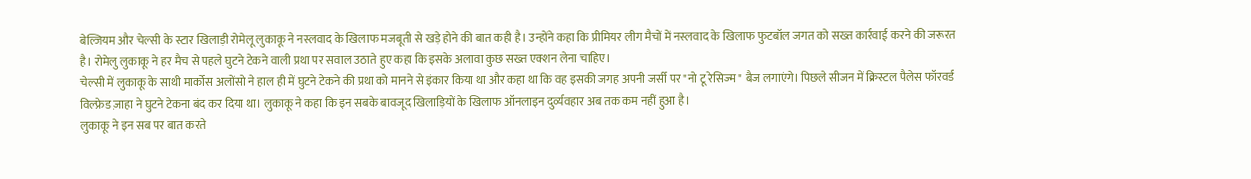बेल्जियम और चेल्सी के स्टार खिलाड़ी रोमेलू लुकाकू ने नस्लवाद के खिलाफ मजबूती से खड़े होने की बात कही है। उन्होंने कहा कि प्रीमियर लीग मैचों में नस्लवाद के खिलाफ फुटबॉल जगत को सख्त कार्रवाई करने की जरूरत है। रोमेलु लुकाकू ने हर मैच से पहले घुटने टेकने वाली प्रथा पर सवाल उठाते हुए कहा कि इसके अलावा कुछ सख्त एक्शन लेना चाहिए।
चेल्सी में लुकाकू के साथी मार्कोस अलोंसो ने हाल ही में घुटने टेकने की प्रथा को मानने से इंकार किया था और कहा था कि वह इसकी जगह अपनी जर्सी पर "नो टू रेसिज्म" बैज लगाएंगे। पिछले सीजन में क्रिस्टल पैलेस फॉरवर्ड विल्फ्रेड ज़ाहा ने घुटने टेकना बंद कर दिया था। लुकाकू ने कहा कि इन सबके बावजूद खिलाड़ियों के खिलाफ ऑनलाइन दुर्व्यवहार अब तक कम नहीं हुआ है।
लुकाकू ने इन सब पर बात करते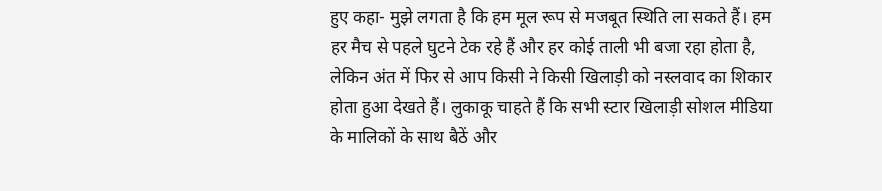हुए कहा- मुझे लगता है कि हम मूल रूप से मजबूत स्थिति ला सकते हैं। हम हर मैच से पहले घुटने टेक रहे हैं और हर कोई ताली भी बजा रहा होता है, लेकिन अंत में फिर से आप किसी ने किसी खिलाड़ी को नस्लवाद का शिकार होता हुआ देखते हैं। लुकाकू चाहते हैं कि सभी स्टार खिलाड़ी सोशल मीडिया के मालिकों के साथ बैठें और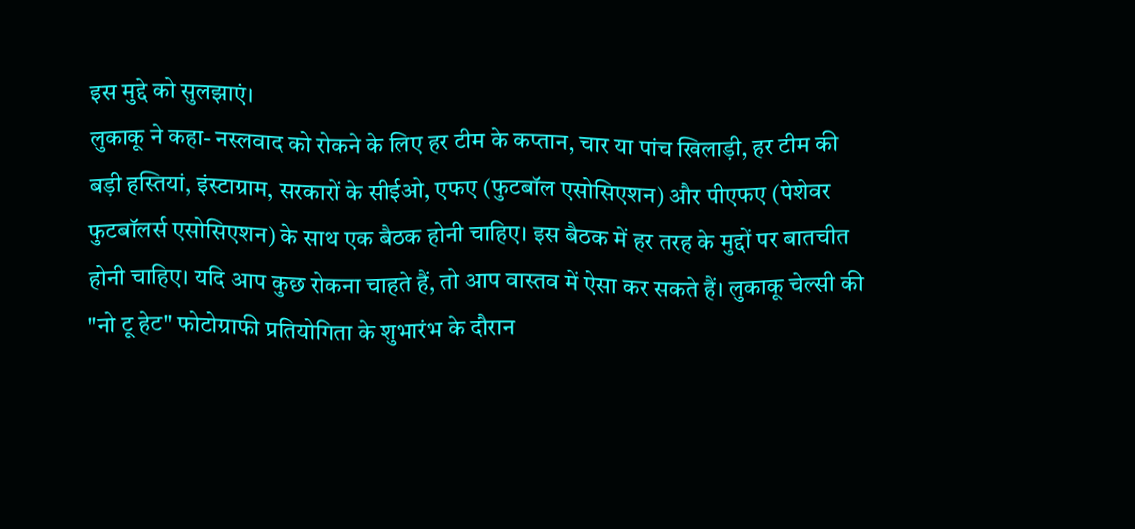इस मुद्दे को सुलझाएं।
लुकाकू ने कहा- नस्लवाद को रोकने के लिए हर टीम के कप्तान, चार या पांच खिलाड़ी, हर टीम की बड़ी हस्तियां, इंस्टाग्राम, सरकारों के सीईओ, एफए (फुटबॉल एसोसिएशन) और पीएफए (पेशेवर फुटबॉलर्स एसोसिएशन) के साथ एक बैठक होनी चाहिए। इस बैठक में हर तरह के मुद्दों पर बातचीत होनी चाहिए। यदि आप कुछ रोकना चाहते हैं, तो आप वास्तव में ऐसा कर सकते हैं। लुकाकू चेल्सी की "नो टू हेट" फोटोग्राफी प्रतियोगिता के शुभारंभ के दौरान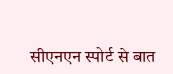सीएनएन स्पोर्ट से बात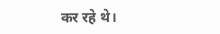कर रहे थे।